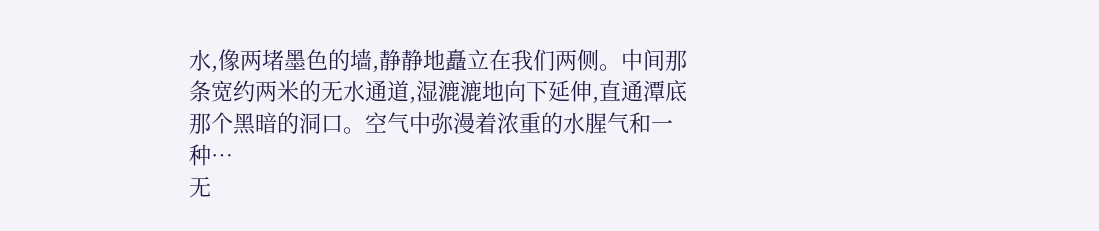水,像两堵墨色的墙,静静地矗立在我们两侧。中间那条宽约两米的无水通道,湿漉漉地向下延伸,直通潭底那个黑暗的洞口。空气中弥漫着浓重的水腥气和一种…
无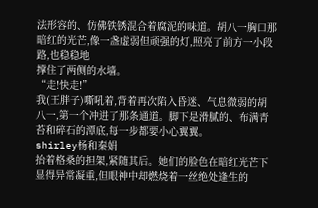法形容的、仿佛铁锈混合着腐泥的味道。胡八一胸口那暗红的光芒,像一盏虚弱但顽强的灯,照亮了前方一小段路,也稳稳地
撑住了两侧的水墙。
“走!快走!”
我(王胖子)嘶吼着,背着再次陷入昏迷、气息微弱的胡八一,第一个冲进了那条通道。脚下是滑腻的、布满青苔和碎石的潭底,每一步都要小心翼翼。
shirley杨和秦娟
抬着格桑的担架,紧随其后。她们的脸色在暗红光芒下显得异常凝重,但眼神中却燃烧着一丝绝处逢生的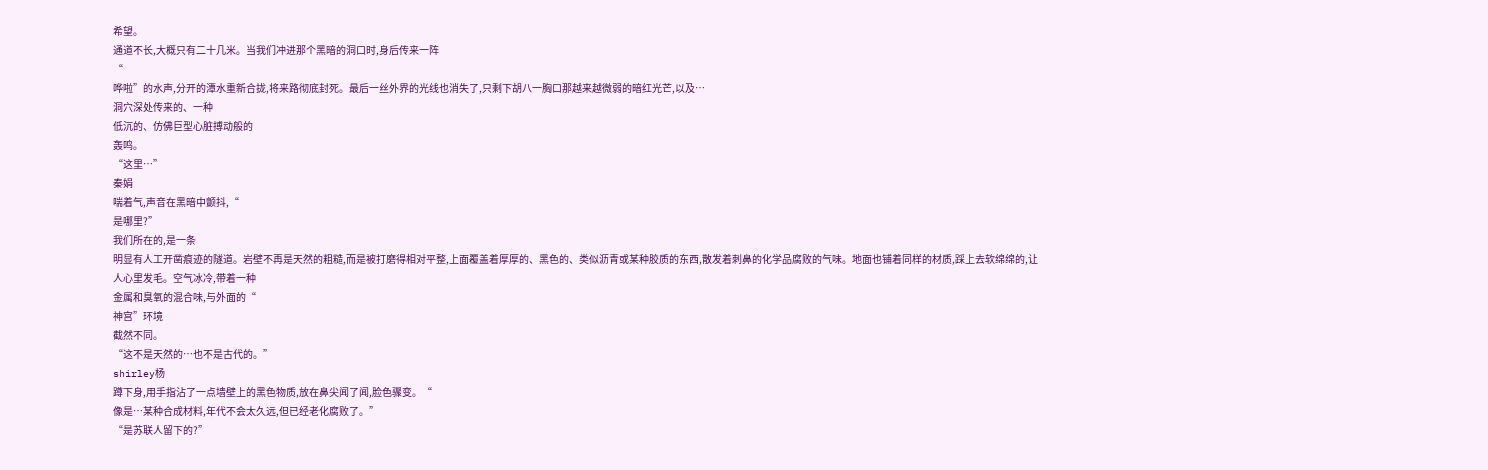希望。
通道不长,大概只有二十几米。当我们冲进那个黑暗的洞口时,身后传来一阵
“
哗啦”的水声,分开的潭水重新合拢,将来路彻底封死。最后一丝外界的光线也消失了,只剩下胡八一胸口那越来越微弱的暗红光芒,以及…
洞穴深处传来的、一种
低沉的、仿佛巨型心脏搏动般的
轰鸣。
“这里…”
秦娟
喘着气,声音在黑暗中颤抖,“
是哪里?”
我们所在的,是一条
明显有人工开凿痕迹的隧道。岩壁不再是天然的粗糙,而是被打磨得相对平整,上面覆盖着厚厚的、黑色的、类似沥青或某种胶质的东西,散发着刺鼻的化学品腐败的气味。地面也铺着同样的材质,踩上去软绵绵的,让人心里发毛。空气冰冷,带着一种
金属和臭氧的混合味,与外面的“
神宫”环境
截然不同。
“这不是天然的…也不是古代的。”
shirley杨
蹲下身,用手指沾了一点墙壁上的黑色物质,放在鼻尖闻了闻,脸色骤变。“
像是…某种合成材料,年代不会太久远,但已经老化腐败了。”
“是苏联人留下的?”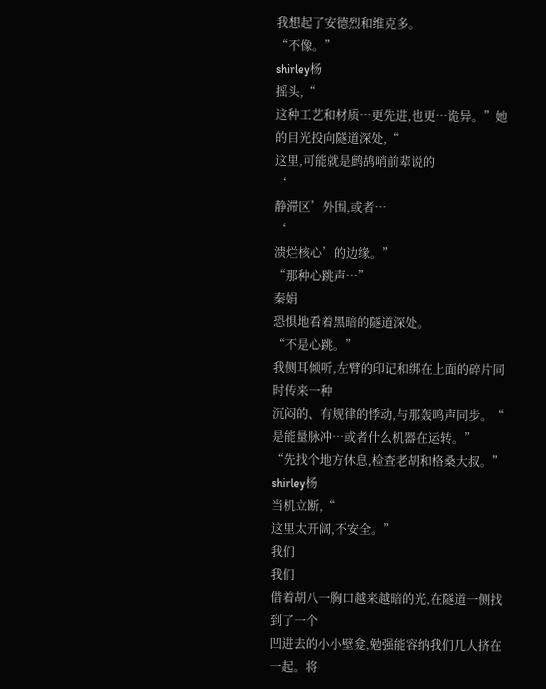我想起了安德烈和维克多。
“不像。”
shirley杨
摇头,“
这种工艺和材质…更先进,也更…诡异。”她的目光投向隧道深处,“
这里,可能就是鹧鸪哨前辈说的
‘
静滞区’外围,或者…
‘
溃烂核心’的边缘。”
“那种心跳声…”
秦娟
恐惧地看着黑暗的隧道深处。
“不是心跳。”
我侧耳倾听,左臂的印记和绑在上面的碎片同时传来一种
沉闷的、有规律的悸动,与那轰鸣声同步。“
是能量脉冲…或者什么机器在运转。”
“先找个地方休息,检查老胡和格桑大叔。”
shirley杨
当机立断,“
这里太开阔,不安全。”
我们
我们
借着胡八一胸口越来越暗的光,在隧道一侧找到了一个
凹进去的小小壁龛,勉强能容纳我们几人挤在一起。将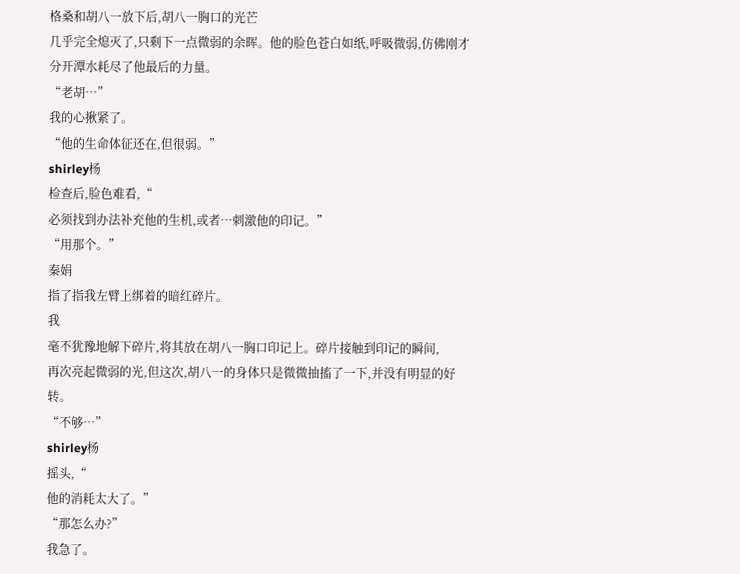格桑和胡八一放下后,胡八一胸口的光芒
几乎完全熄灭了,只剩下一点微弱的余晖。他的脸色苍白如纸,呼吸微弱,仿佛刚才分开潭水耗尽了他最后的力量。
“老胡…”
我的心揪紧了。
“他的生命体征还在,但很弱。”
shirley杨
检查后,脸色难看,“
必须找到办法补充他的生机,或者…刺激他的印记。”
“用那个。”
秦娟
指了指我左臂上绑着的暗红碎片。
我
毫不犹豫地解下碎片,将其放在胡八一胸口印记上。碎片接触到印记的瞬间,
再次亮起微弱的光,但这次,胡八一的身体只是微微抽搐了一下,并没有明显的好转。
“不够…”
shirley杨
摇头,“
他的消耗太大了。”
“那怎么办?”
我急了。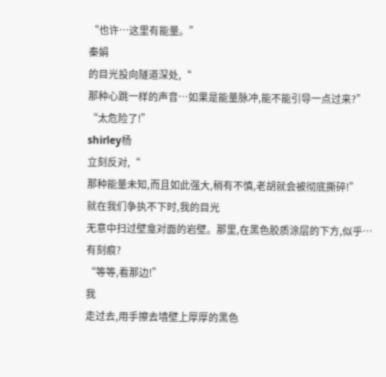“也许…这里有能量。”
秦娟
的目光投向隧道深处,“
那种心跳一样的声音…如果是能量脉冲,能不能引导一点过来?”
“太危险了!”
shirley杨
立刻反对,“
那种能量未知,而且如此强大,稍有不慎,老胡就会被彻底撕碎!”
就在我们争执不下时,我的目光
无意中扫过壁龛对面的岩壁。那里,在黑色胶质涂层的下方,似乎…
有刻痕?
“等等,看那边!”
我
走过去,用手擦去墙壁上厚厚的黑色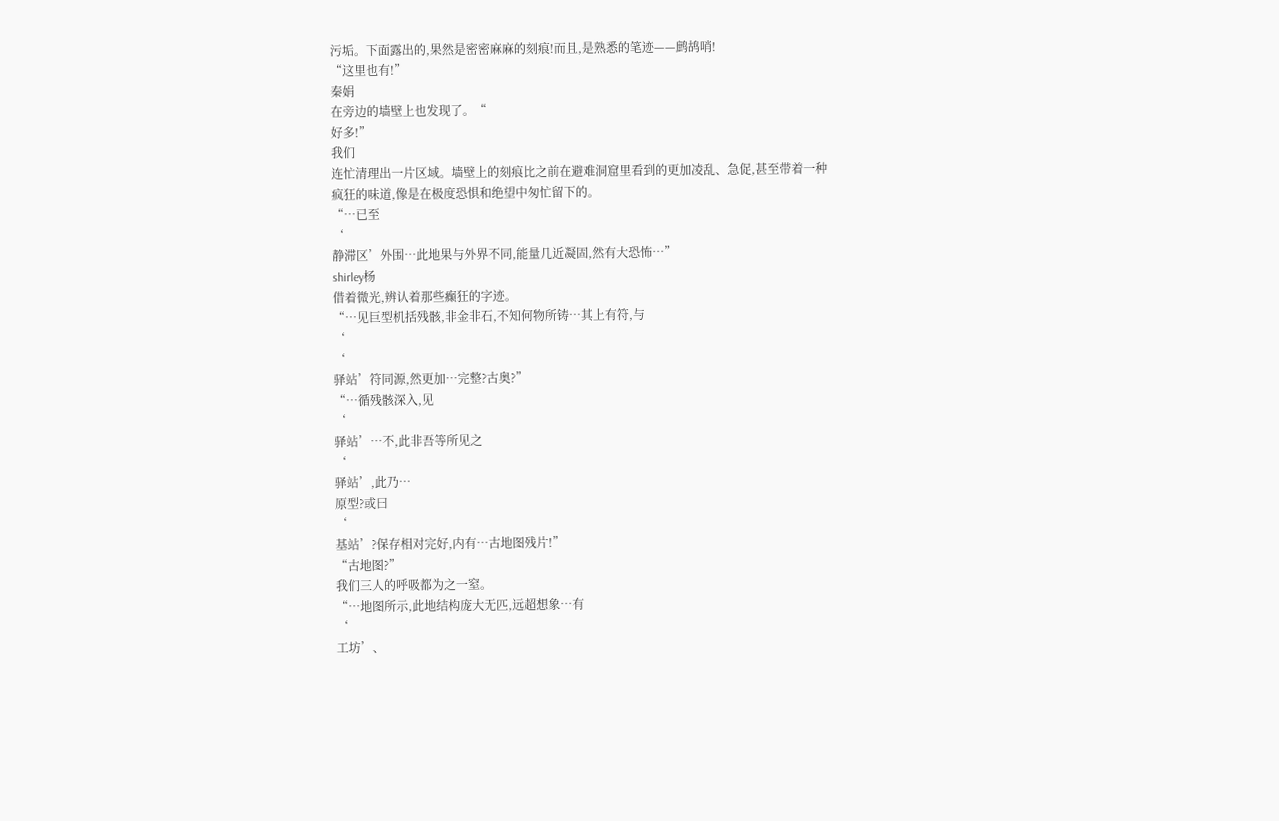污垢。下面露出的,果然是密密麻麻的刻痕!而且,是熟悉的笔迹——鹧鸪哨!
“这里也有!”
秦娟
在旁边的墙壁上也发现了。“
好多!”
我们
连忙清理出一片区域。墙壁上的刻痕比之前在避难洞窟里看到的更加凌乱、急促,甚至带着一种
疯狂的味道,像是在极度恐惧和绝望中匆忙留下的。
“…已至
‘
静滞区’外围…此地果与外界不同,能量几近凝固,然有大恐怖…”
shirley杨
借着微光,辨认着那些癫狂的字迹。
“…见巨型机括残骸,非金非石,不知何物所铸…其上有符,与
‘
‘
驿站’符同源,然更加…完整?古奥?”
“…循残骸深入,见
‘
驿站’…不,此非吾等所见之
‘
驿站’,此乃…
原型?或曰
‘
基站’?保存相对完好,内有…古地图残片!”
“古地图?”
我们三人的呼吸都为之一窒。
“…地图所示,此地结构庞大无匹,远超想象…有
‘
工坊’、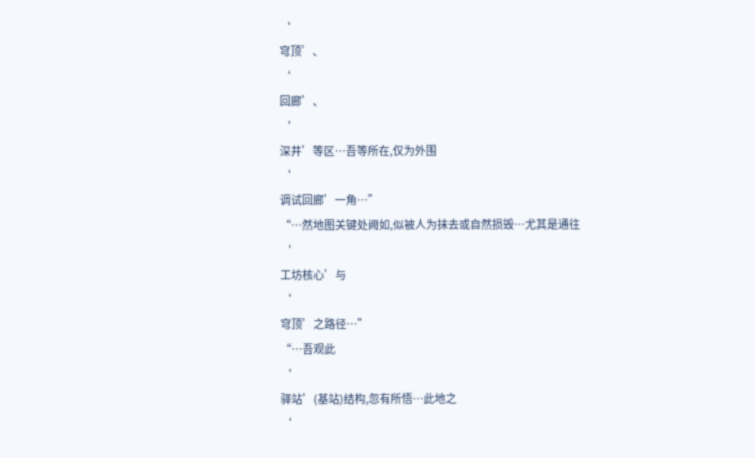‘
穹顶’、
‘
回廊’、
‘
深井’等区…吾等所在,仅为外围
‘
调试回廊’一角…”
“…然地图关键处阙如,似被人为抹去或自然损毁…尤其是通往
‘
工坊核心’与
‘
穹顶’之路径…”
“…吾观此
‘
驿站’(基站)结构,忽有所悟…此地之
‘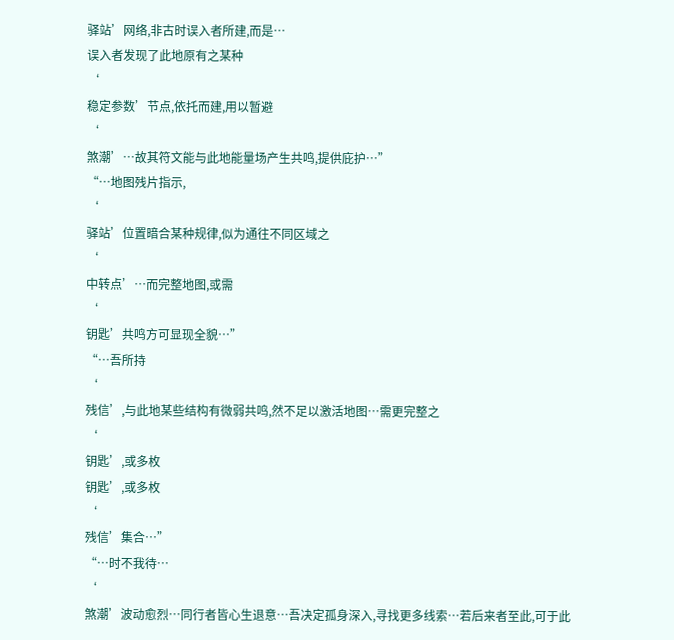驿站’网络,非古时误入者所建,而是…
误入者发现了此地原有之某种
‘
稳定参数’节点,依托而建,用以暂避
‘
煞潮’…故其符文能与此地能量场产生共鸣,提供庇护…”
“…地图残片指示,
‘
驿站’位置暗合某种规律,似为通往不同区域之
‘
中转点’…而完整地图,或需
‘
钥匙’共鸣方可显现全貌…”
“…吾所持
‘
残信’,与此地某些结构有微弱共鸣,然不足以激活地图…需更完整之
‘
钥匙’,或多枚
钥匙’,或多枚
‘
残信’集合…”
“…时不我待…
‘
煞潮’波动愈烈…同行者皆心生退意…吾决定孤身深入,寻找更多线索…若后来者至此,可于此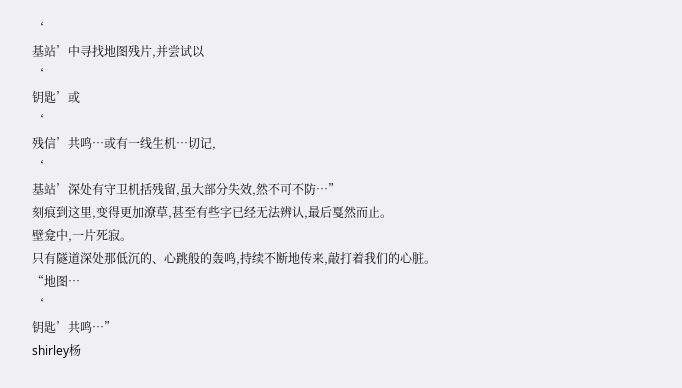‘
基站’中寻找地图残片,并尝试以
‘
钥匙’或
‘
残信’共鸣…或有一线生机…切记,
‘
基站’深处有守卫机括残留,虽大部分失效,然不可不防…”
刻痕到这里,变得更加潦草,甚至有些字已经无法辨认,最后戛然而止。
壁龛中,一片死寂。
只有隧道深处那低沉的、心跳般的轰鸣,持续不断地传来,敲打着我们的心脏。
“地图…
‘
钥匙’共鸣…”
shirley杨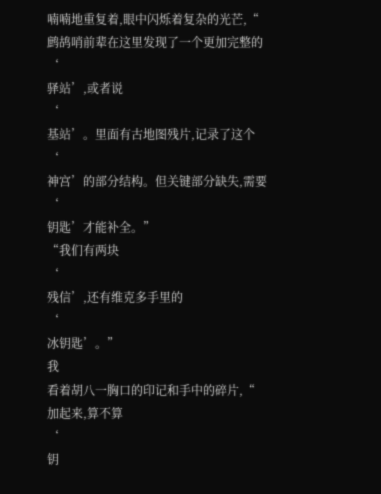喃喃地重复着,眼中闪烁着复杂的光芒,“
鹧鸪哨前辈在这里发现了一个更加完整的
‘
驿站’,或者说
‘
基站’。里面有古地图残片,记录了这个
‘
神宫’的部分结构。但关键部分缺失,需要
‘
钥匙’才能补全。”
“我们有两块
‘
残信’,还有维克多手里的
‘
冰钥匙’。”
我
看着胡八一胸口的印记和手中的碎片,“
加起来,算不算
‘
钥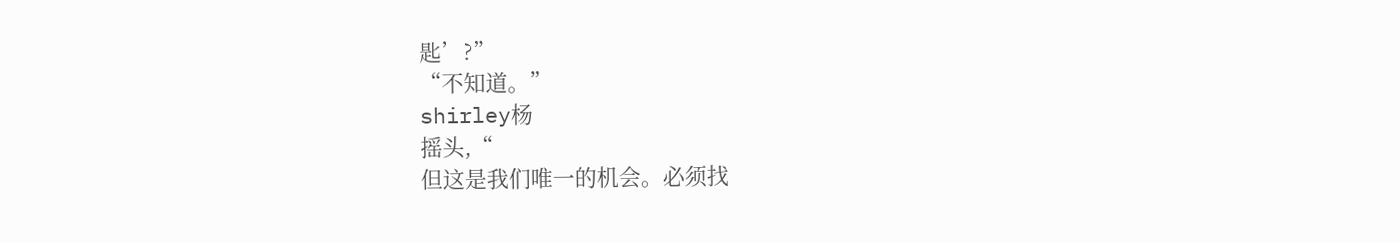匙’?”
“不知道。”
shirley杨
摇头,“
但这是我们唯一的机会。必须找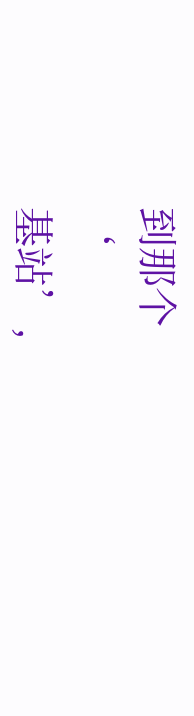到那个
‘
基站’,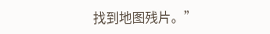找到地图残片。”